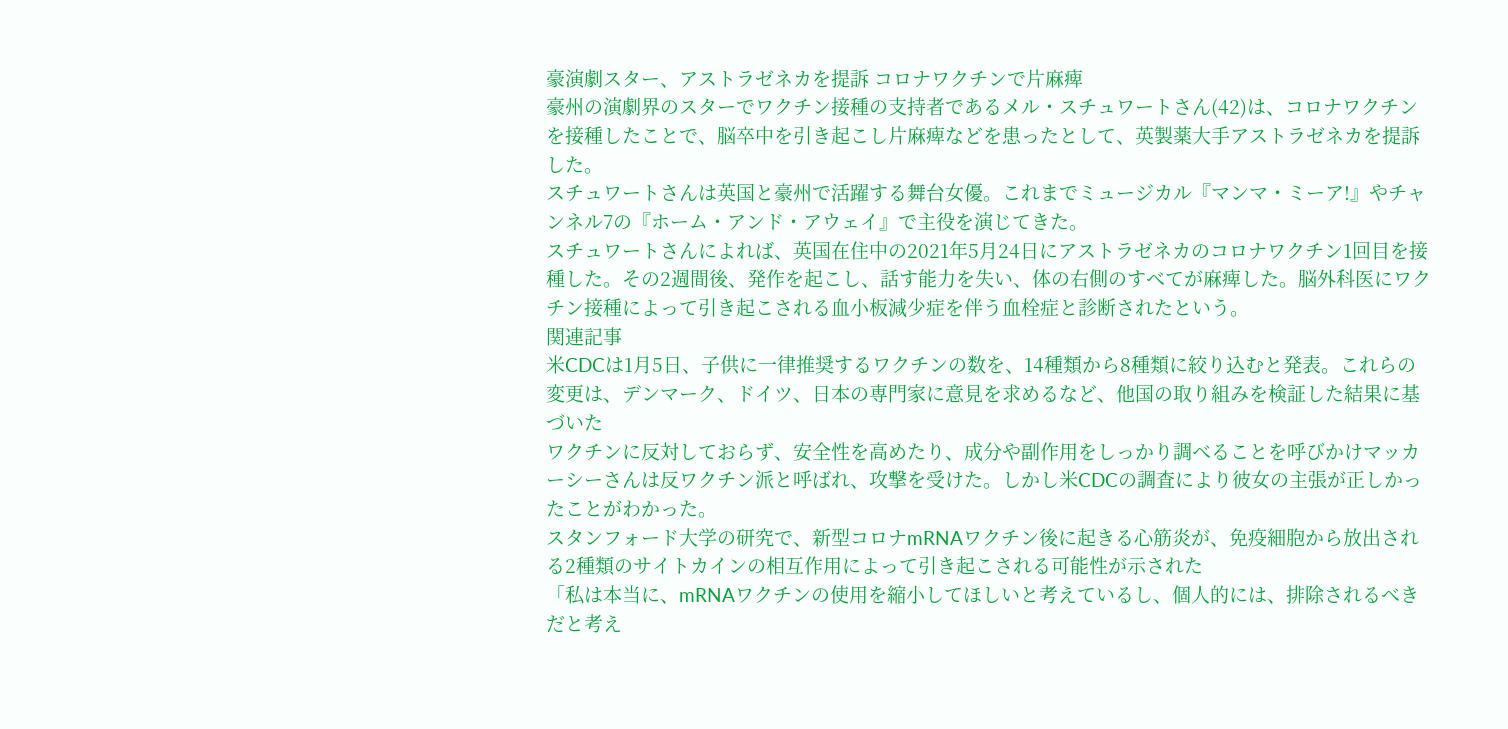豪演劇スター、アストラゼネカを提訴 コロナワクチンで片麻痺
豪州の演劇界のスターでワクチン接種の支持者であるメル・スチュワートさん(42)は、コロナワクチンを接種したことで、脳卒中を引き起こし片麻痺などを患ったとして、英製薬大手アストラゼネカを提訴した。
スチュワートさんは英国と豪州で活躍する舞台女優。これまでミュージカル『マンマ・ミーア!』やチャンネル7の『ホーム・アンド・アウェイ』で主役を演じてきた。
スチュワートさんによれば、英国在住中の2021年5月24日にアストラゼネカのコロナワクチン1回目を接種した。その2週間後、発作を起こし、話す能力を失い、体の右側のすべてが麻痺した。脳外科医にワクチン接種によって引き起こされる血小板減少症を伴う血栓症と診断されたという。
関連記事
米CDCは1月5日、子供に一律推奨するワクチンの数を、14種類から8種類に絞り込むと発表。これらの変更は、デンマーク、ドイツ、日本の専門家に意見を求めるなど、他国の取り組みを検証した結果に基づいた
ワクチンに反対しておらず、安全性を高めたり、成分や副作用をしっかり調べることを呼びかけマッカーシーさんは反ワクチン派と呼ばれ、攻撃を受けた。しかし米CDCの調査により彼女の主張が正しかったことがわかった。
スタンフォード大学の研究で、新型コロナmRNAワクチン後に起きる心筋炎が、免疫細胞から放出される2種類のサイトカインの相互作用によって引き起こされる可能性が示された
「私は本当に、mRNAワクチンの使用を縮小してほしいと考えているし、個人的には、排除されるべきだと考え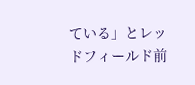ている」とレッドフィールド前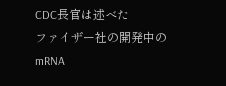CDC長官は述べた
ファイザー社の開発中のmRNA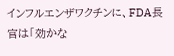インフルエンザワクチンに、FDA長官は「効かな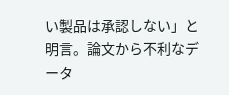い製品は承認しない」と明言。論文から不利なデータ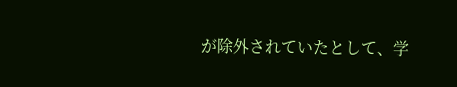が除外されていたとして、学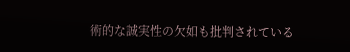術的な誠実性の欠如も批判されている